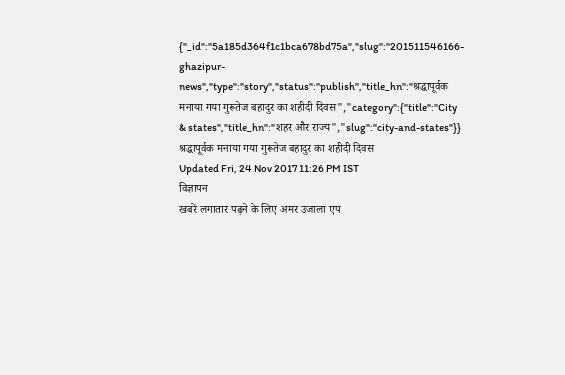{"_id":"5a185d364f1c1bca678bd75a","slug":"201511546166-ghazipur-news","type":"story","status":"publish","title_hn":"श्रद्धापूर्वक मनाया गया गुरूतेज बहादुर का शहीदी दिवस","category":{"title":"City & states","title_hn":"शहर और राज्य","slug":"city-and-states"}}
श्रद्धापूर्वक मनाया गया गुरूतेज बहादुर का शहीदी दिवस
Updated Fri, 24 Nov 2017 11:26 PM IST
विज्ञापन
खबरें लगातार पढ़ने के लिए अमर उजाला एप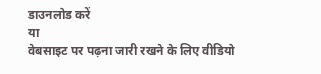डाउनलोड करें
या
वेबसाइट पर पढ़ना जारी रखने के लिए वीडियो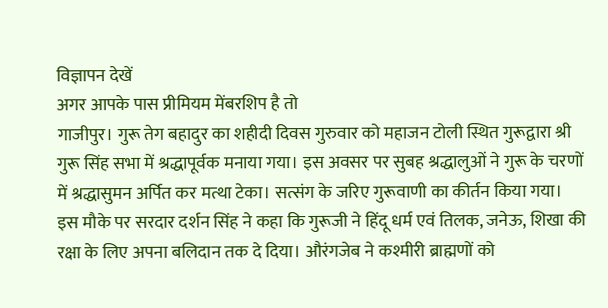विज्ञापन देखें
अगर आपके पास प्रीमियम मेंबरशिप है तो
गाजीपुर। गुरू तेग बहादुर का शहीदी दिवस गुरुवार को महाजन टोली स्थित गुरूद्वारा श्री गुरू सिंह सभा में श्रद्धापूर्वक मनाया गया। इस अवसर पर सुबह श्रद्धालुओं ने गुरू के चरणों में श्रद्धासुमन अर्पित कर मत्था टेका। सत्संग के जरिए गुरूवाणी का कीर्तन किया गया।
इस मौके पर सरदार दर्शन सिंह ने कहा कि गुरूजी ने हिंदू धर्म एवं तिलक, जनेऊ, शिखा की रक्षा के लिए अपना बलिदान तक दे दिया। औरंगजेब ने कश्मीरी ब्राह्मणों को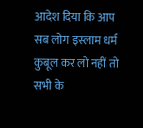आदेश दिया कि आप सब लोग इस्लाम धर्म कुबूल कर लो नहीं तो सभी के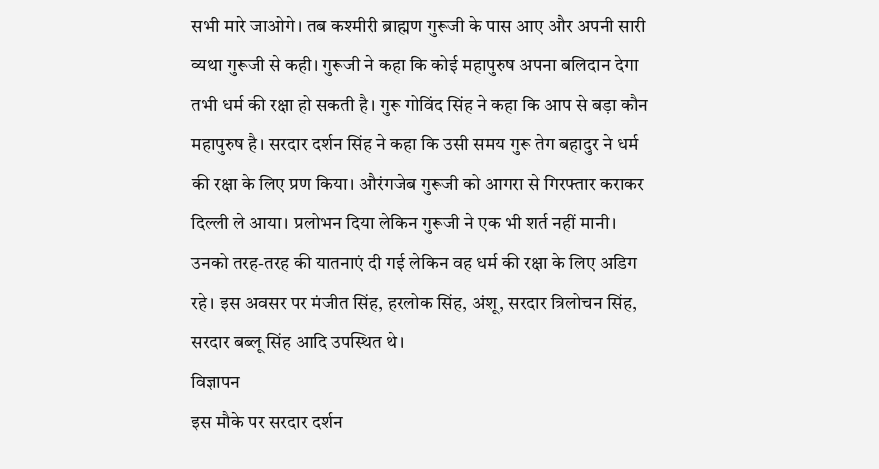सभी मारे जाओगे। तब कश्मीरी ब्राह्मण गुरूजी के पास आए और अपनी सारी व्यथा गुरूजी से कही। गुरूजी ने कहा कि कोई महापुरुष अपना बलिदान देगा तभी धर्म की रक्षा हो सकती है। गुरू गोविंद सिंह ने कहा कि आप से बड़ा कौन महापुरुष है। सरदार दर्शन सिंह ने कहा कि उसी समय गुरू तेग बहादुर ने धर्म की रक्षा के लिए प्रण किया। औरंगजेब गुरूजी को आगरा से गिरफ्तार कराकर दिल्ली ले आया। प्रलोभन दिया लेकिन गुरूजी ने एक भी शर्त नहीं मानी। उनको तरह-तरह की यातनाएं दी गई लेकिन वह धर्म की रक्षा के लिए अडिग रहे। इस अवसर पर मंजीत सिंह, हरलोक सिंह, अंशू, सरदार त्रिलोचन सिंह, सरदार बब्लू सिंह आदि उपस्थित थे।
विज्ञापन
इस मौके पर सरदार दर्शन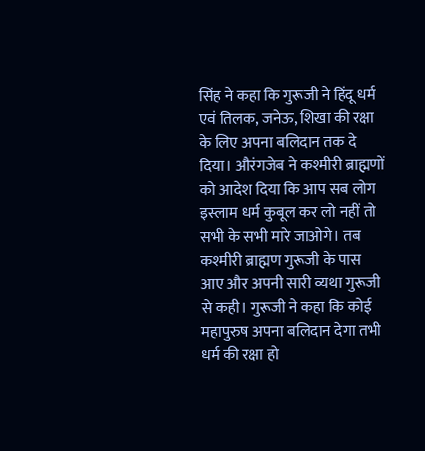सिंह ने कहा कि गुरूजी ने हिंदू धर्म एवं तिलक, जनेऊ, शिखा की रक्षा के लिए अपना बलिदान तक दे दिया। औरंगजेब ने कश्मीरी ब्राह्मणों को आदेश दिया कि आप सब लोग इस्लाम धर्म कुबूल कर लो नहीं तो सभी के सभी मारे जाओगे। तब कश्मीरी ब्राह्मण गुरूजी के पास आए और अपनी सारी व्यथा गुरूजी से कही। गुरूजी ने कहा कि कोई महापुरुष अपना बलिदान देगा तभी धर्म की रक्षा हो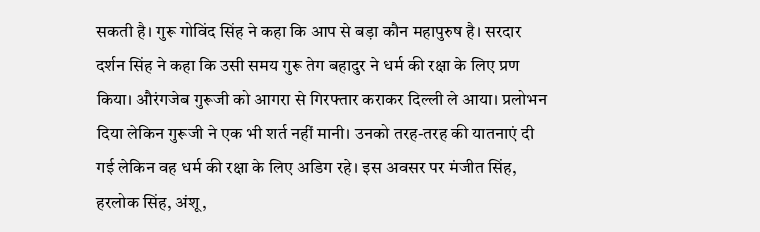सकती है। गुरू गोविंद सिंह ने कहा कि आप से बड़ा कौन महापुरुष है। सरदार दर्शन सिंह ने कहा कि उसी समय गुरू तेग बहादुर ने धर्म की रक्षा के लिए प्रण किया। औरंगजेब गुरूजी को आगरा से गिरफ्तार कराकर दिल्ली ले आया। प्रलोभन दिया लेकिन गुरूजी ने एक भी शर्त नहीं मानी। उनको तरह-तरह की यातनाएं दी गई लेकिन वह धर्म की रक्षा के लिए अडिग रहे। इस अवसर पर मंजीत सिंह, हरलोक सिंह, अंशू,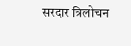सरदार त्रिलोचन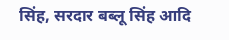सिंह, सरदार बब्लू सिंह आदि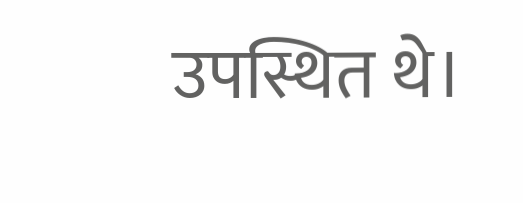उपस्थित थे।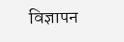विज्ञापन